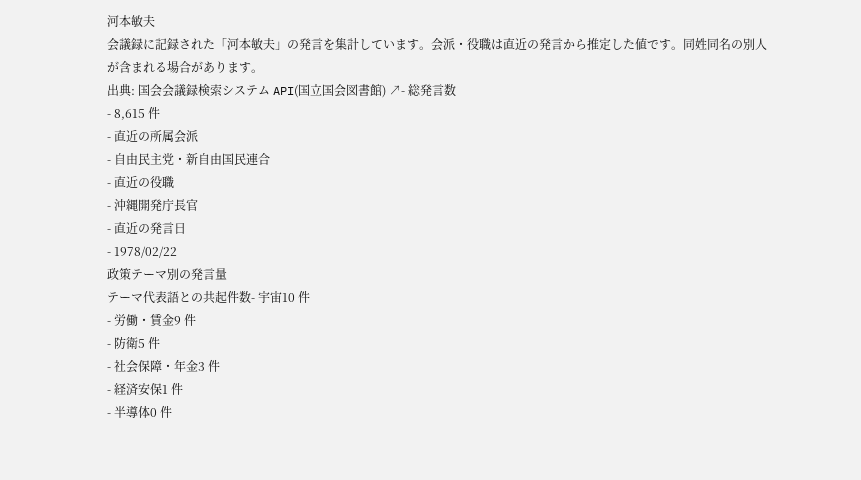河本敏夫
会議録に記録された「河本敏夫」の発言を集計しています。会派・役職は直近の発言から推定した値です。同姓同名の別人が含まれる場合があります。
出典: 国会会議録検索システム API(国立国会図書館) ↗- 総発言数
- 8,615 件
- 直近の所属会派
- 自由民主党・新自由国民連合
- 直近の役職
- 沖縄開発庁長官
- 直近の発言日
- 1978/02/22
政策テーマ別の発言量
テーマ代表語との共起件数- 宇宙10 件
- 労働・賃金9 件
- 防衛5 件
- 社会保障・年金3 件
- 経済安保1 件
- 半導体0 件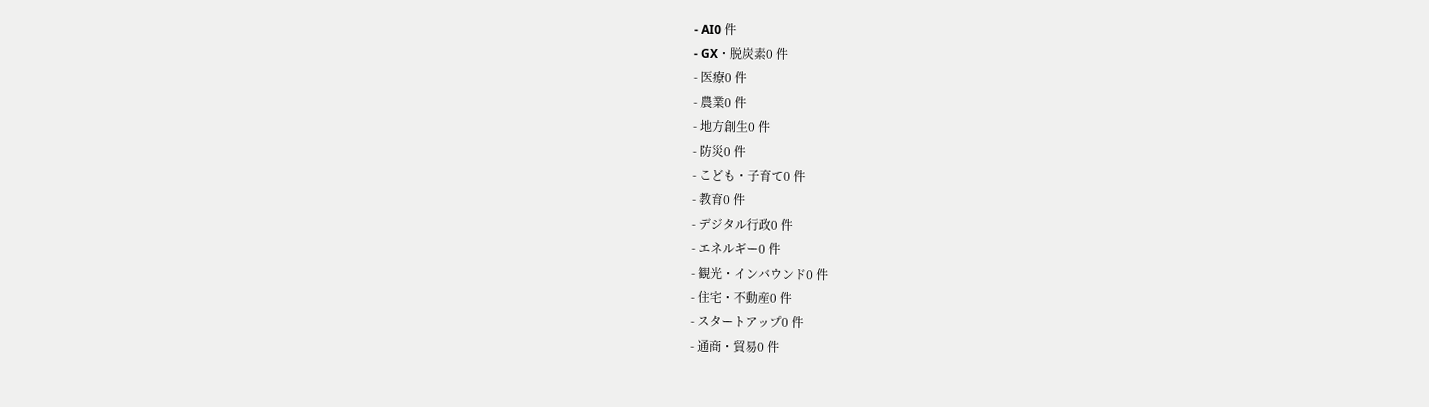- AI0 件
- GX・脱炭素0 件
- 医療0 件
- 農業0 件
- 地方創生0 件
- 防災0 件
- こども・子育て0 件
- 教育0 件
- デジタル行政0 件
- エネルギー0 件
- 観光・インバウンド0 件
- 住宅・不動産0 件
- スタートアップ0 件
- 通商・貿易0 件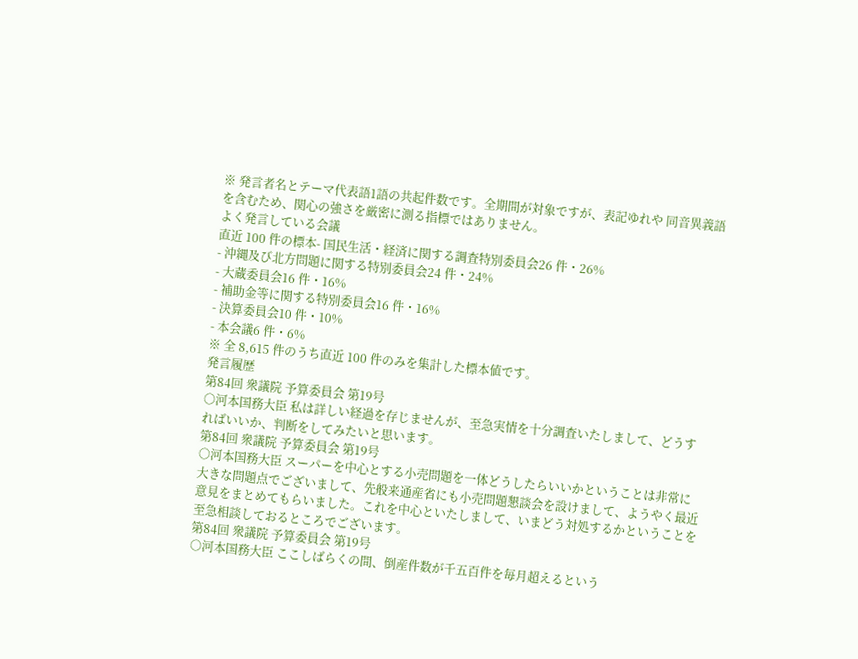※ 発言者名とテーマ代表語1語の共起件数です。全期間が対象ですが、表記ゆれや 同音異義語を含むため、関心の強さを厳密に測る指標ではありません。
よく発言している会議
直近 100 件の標本- 国民生活・経済に関する調査特別委員会26 件・26%
- 沖縄及び北方問題に関する特別委員会24 件・24%
- 大蔵委員会16 件・16%
- 補助金等に関する特別委員会16 件・16%
- 決算委員会10 件・10%
- 本会議6 件・6%
※ 全 8,615 件のうち直近 100 件のみを集計した標本値です。
発言履歴
第84回 衆議院 予算委員会 第19号
○河本国務大臣 私は詳しい経過を存じませんが、至急実情を十分調査いたしまして、どうすればいいか、判断をしてみたいと思います。
第84回 衆議院 予算委員会 第19号
○河本国務大臣 スーパーを中心とする小売問題を一体どうしたらいいかということは非常に大きな問題点でございまして、先般来通産省にも小売問題懇談会を設けまして、ようやく最近意見をまとめてもらいました。これを中心といたしまして、いまどう対処するかということを至急相談しておるところでございます。
第84回 衆議院 予算委員会 第19号
○河本国務大臣 ここしばらくの間、倒産件数が千五百件を毎月超えるという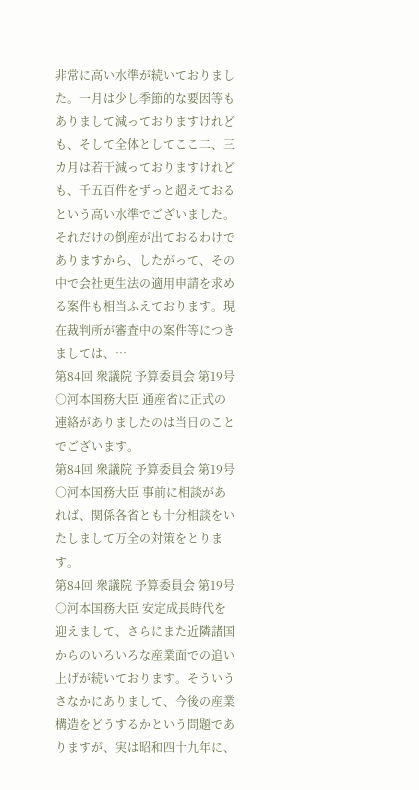非常に高い水準が続いておりました。一月は少し季節的な要因等もありまして減っておりますけれども、そして全体としてここ二、三カ月は若干減っておりますけれども、千五百件をずっと超えておるという高い水準でございました。それだけの倒産が出ておるわけでありますから、したがって、その中で会社更生法の適用申請を求める案件も相当ふえております。現在裁判所が審査中の案件等につきましては、…
第84回 衆議院 予算委員会 第19号
○河本国務大臣 通産省に正式の連絡がありましたのは当日のことでございます。
第84回 衆議院 予算委員会 第19号
○河本国務大臣 事前に相談があれば、関係各省とも十分相談をいたしまして万全の対策をとります。
第84回 衆議院 予算委員会 第19号
○河本国務大臣 安定成長時代を迎えまして、さらにまた近隣諸国からのいろいろな産業面での追い上げが続いております。そういうさなかにありまして、今後の産業構造をどうするかという問題でありますが、実は昭和四十九年に、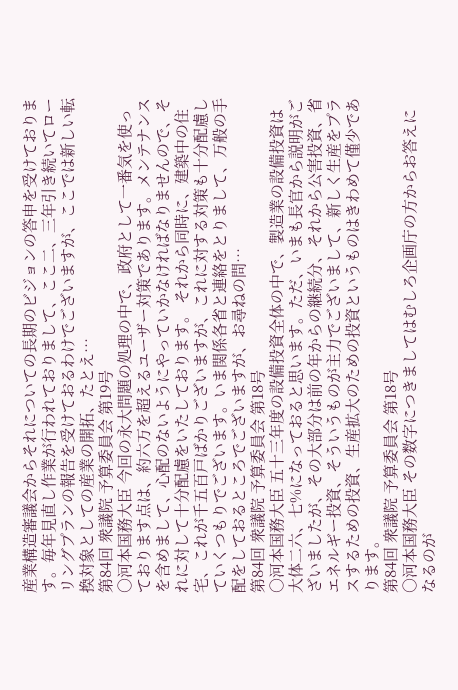産業構造審議会からそれについての長期のビジョンの答申を受けております。毎年見直し作業が行われておりまして、ここ二、三年引き続いてローリングプランの報告を受けておるわけでございますが、ここでは新しい転換対象としての産業の開拓、たとえ…
第84回 衆議院 予算委員会 第19号
○河本国務大臣 今回の永大問題の処理の中で、政府として一番気を使っております点は、約六万を超えるユーザー対策であります。メンテナンスを含めまして、心配のないようにやっていかなければなりませんので、それに対して十分配慮をいたしております。 それから同時に、建築中の住宅、これが千五百戸ばかりございますが、これに対する対策も十分配慮していくつもりでございます。いま関係各省と連絡をとりまして、万般の手配をしておるところでございますが、お尋ねの問…
第84回 衆議院 予算委員会 第18号
○河本国務大臣 五十三年度の設備投資全体の中で、製造業の設備投資は大体二六、七%になっておると思います。ただ、いまも長官から説明がございましたが、その大部分は前の年からの継続分、それから公害投資、省エネルギー投資、そういうものが主力でございまして、新しく生産をプラスするための投資、生産拡大のための投資というものはきわめて僅少であります。
第84回 衆議院 予算委員会 第18号
○河本国務大臣 その数字につきましてはむしろ企画庁の方からお答えになるのが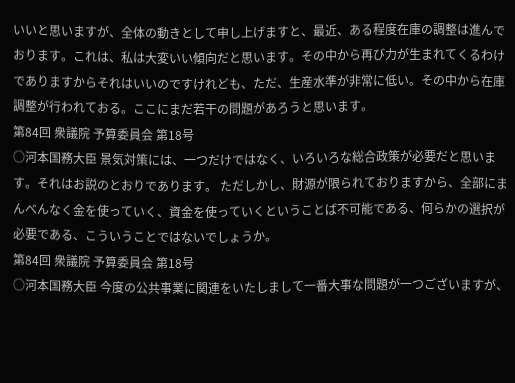いいと思いますが、全体の動きとして申し上げますと、最近、ある程度在庫の調整は進んでおります。これは、私は大変いい傾向だと思います。その中から再び力が生まれてくるわけでありますからそれはいいのですけれども、ただ、生産水準が非常に低い。その中から在庫調整が行われておる。ここにまだ若干の問題があろうと思います。
第84回 衆議院 予算委員会 第18号
○河本国務大臣 景気対策には、一つだけではなく、いろいろな総合政策が必要だと思います。それはお説のとおりであります。 ただしかし、財源が限られておりますから、全部にまんべんなく金を使っていく、資金を使っていくということば不可能である、何らかの選択が必要である、こういうことではないでしょうか。
第84回 衆議院 予算委員会 第18号
○河本国務大臣 今度の公共事業に関連をいたしまして一番大事な問題が一つございますが、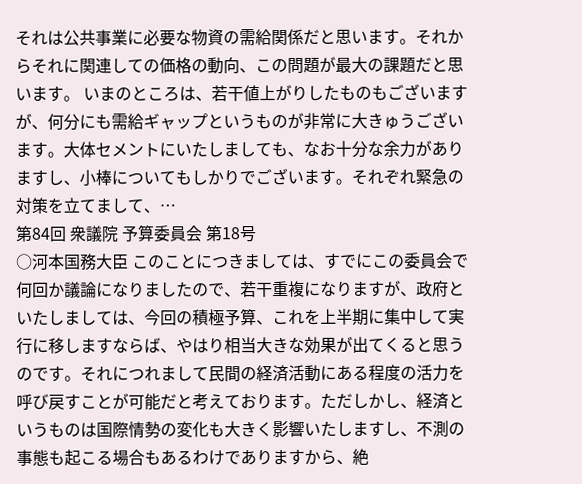それは公共事業に必要な物資の需給関係だと思います。それからそれに関連しての価格の動向、この問題が最大の課題だと思います。 いまのところは、若干値上がりしたものもございますが、何分にも需給ギャップというものが非常に大きゅうございます。大体セメントにいたしましても、なお十分な余力がありますし、小棒についてもしかりでございます。それぞれ緊急の対策を立てまして、…
第84回 衆議院 予算委員会 第18号
○河本国務大臣 このことにつきましては、すでにこの委員会で何回か議論になりましたので、若干重複になりますが、政府といたしましては、今回の積極予算、これを上半期に集中して実行に移しますならば、やはり相当大きな効果が出てくると思うのです。それにつれまして民間の経済活動にある程度の活力を呼び戻すことが可能だと考えております。ただしかし、経済というものは国際情勢の変化も大きく影響いたしますし、不測の事態も起こる場合もあるわけでありますから、絶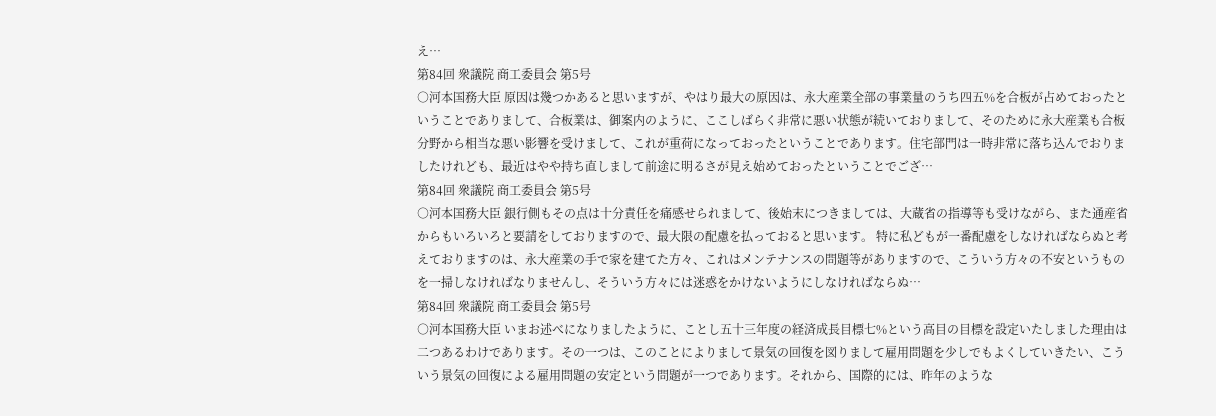え…
第84回 衆議院 商工委員会 第5号
○河本国務大臣 原因は幾つかあると思いますが、やはり最大の原因は、永大産業全部の事業量のうち四五%を合板が占めておったということでありまして、合板業は、御案内のように、ここしばらく非常に悪い状態が続いておりまして、そのために永大産業も合板分野から相当な悪い影響を受けまして、これが重荷になっておったということであります。住宅部門は一時非常に落ち込んでおりましたけれども、最近はやや持ち直しまして前途に明るさが見え始めておったということでござ…
第84回 衆議院 商工委員会 第5号
○河本国務大臣 銀行側もその点は十分責任を痛感せられまして、後始末につきましては、大蔵省の指導等も受けながら、また通産省からもいろいろと要請をしておりますので、最大限の配慮を払っておると思います。 特に私どもが一番配慮をしなければならぬと考えておりますのは、永大産業の手で家を建てた方々、これはメンテナンスの問題等がありますので、こういう方々の不安というものを一掃しなければなりませんし、そういう方々には迷惑をかけないようにしなければならぬ…
第84回 衆議院 商工委員会 第5号
○河本国務大臣 いまお述べになりましたように、ことし五十三年度の経済成長目標七%という高目の目標を設定いたしました理由は二つあるわけであります。その一つは、このことによりまして景気の回復を図りまして雇用問題を少しでもよくしていきたい、こういう景気の回復による雇用問題の安定という問題が一つであります。それから、国際的には、昨年のような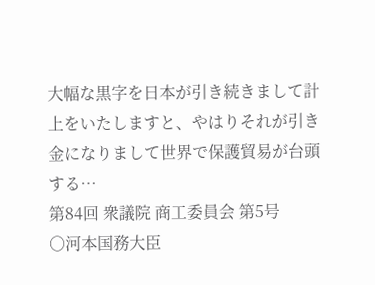大幅な黒字を日本が引き続きまして計上をいたしますと、やはりそれが引き金になりまして世界で保護貿易が台頭する…
第84回 衆議院 商工委員会 第5号
○河本国務大臣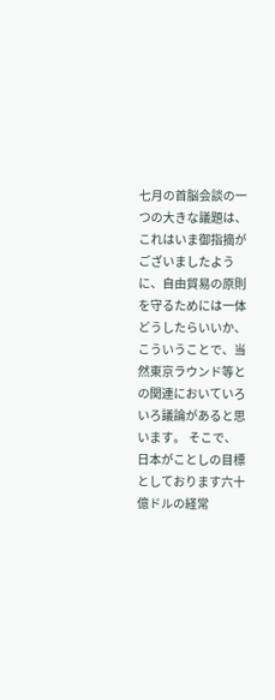七月の首脳会談の一つの大きな議題は、これはいま御指摘がございましたように、自由貿易の原則を守るためには一体どうしたらいいか、こういうことで、当然東京ラウンド等との関連においていろいろ議論があると思います。 そこで、日本がことしの目標としております六十億ドルの経常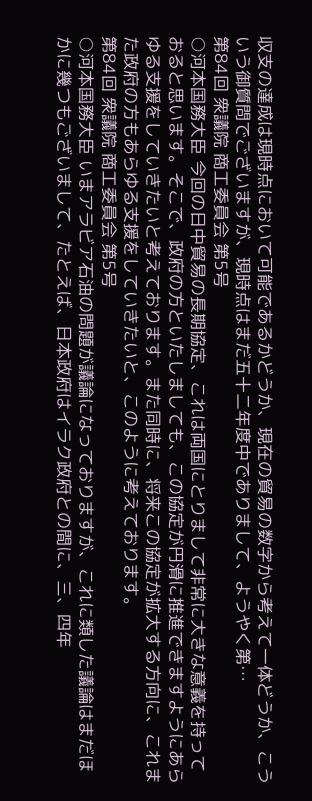収支の達成は現時点において可能であるかどうか、現在の貿易の数字から考えて一体どうか、こういう御質問でございますが、現時点はまだ五十二年度中でありまして、ようやく第…
第84回 衆議院 商工委員会 第5号
○河本国務大臣 今回の日中貿易の長期協定、これは両国にとりまして非常に大きな意義を持っておると思います。そこで、政府の方といたしましても、この協定が円滑に推進できますようにあらゆる支援をしていきたいと考えております。また同時に、将来この協定が拡大する方向に、これまた政府の方もあらゆる支援をしていきたいと、このように考えております。
第84回 衆議院 商工委員会 第5号
○河本国務大臣 いまアラビア石油の問題が議論になっておりますが、これに類した議論はまだほかに幾つもございまして、たとえば、日本政府はイラク政府との間に、三、四年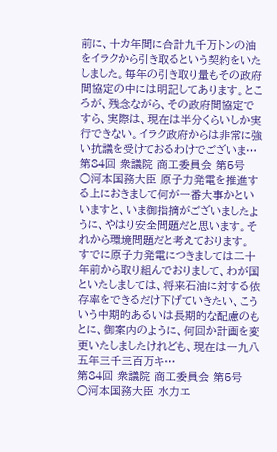前に、十カ年間に合計九千万トンの油をイラクから引き取るという契約をいたしました。毎年の引き取り量もその政府間協定の中には明記してあります。ところが、残念ながら、その政府間協定ですら、実際は、現在は半分くらいしか実行できない。イラク政府からは非常に強い抗議を受けておるわけでございま…
第84回 衆議院 商工委員会 第5号
○河本国務大臣 原子力発電を推進する上におきまして何が一番大事かといいますと、いま御指摘がございましたように、やはり安全問題だと思います。それから環境問題だと考えております。 すでに原子力発電につきましては二十年前から取り組んでおりまして、わが国といたしましては、将来石油に対する依存率をできるだけ下げていきたい、こういう中期的あるいは長期的な配慮のもとに、御案内のように、何回か計画を変更いたしましたけれども、現在は一九八五年三千三百万キ…
第84回 衆議院 商工委員会 第5号
○河本国務大臣 水力エ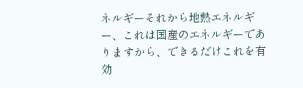ネルギーそれから地熱エネルギー、これは国産のエネルギーでありますから、できるだけこれを有効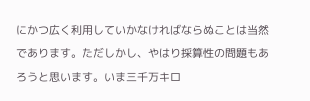にかつ広く利用していかなければならぬことは当然であります。ただしかし、やはり採算性の問題もあろうと思います。いま三千万キロ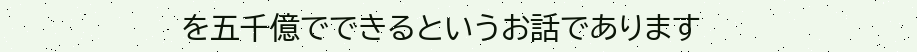を五千億でできるというお話であります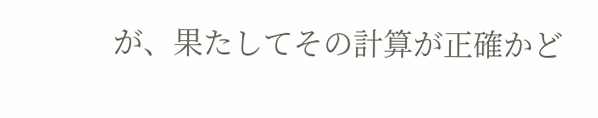が、果たしてその計算が正確かど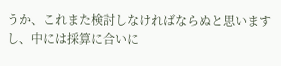うか、これまた検討しなければならぬと思いますし、中には採算に合いに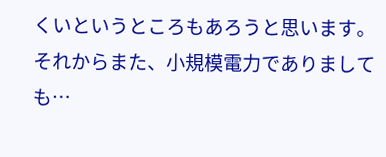くいというところもあろうと思います。それからまた、小規模電力でありましても…